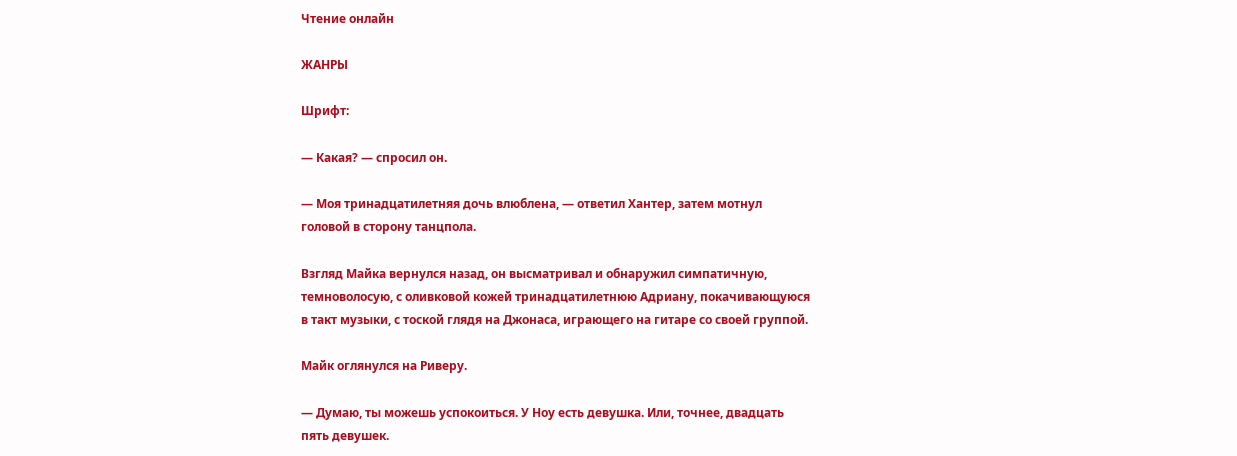Чтение онлайн

ЖАНРЫ

Шрифт:

— Какая? — спросил он.

— Моя тринадцатилетняя дочь влюблена, — ответил Хантер, затем мотнул головой в сторону танцпола.

Взгляд Майка вернулся назад, он высматривал и обнаружил симпатичную, темноволосую, с оливковой кожей тринадцатилетнюю Адриану, покачивающуюся в такт музыки, с тоской глядя на Джонаса, играющего на гитаре со своей группой.

Майк оглянулся на Риверу.

— Думаю, ты можешь успокоиться. У Ноу есть девушка. Или, точнее, двадцать пять девушек.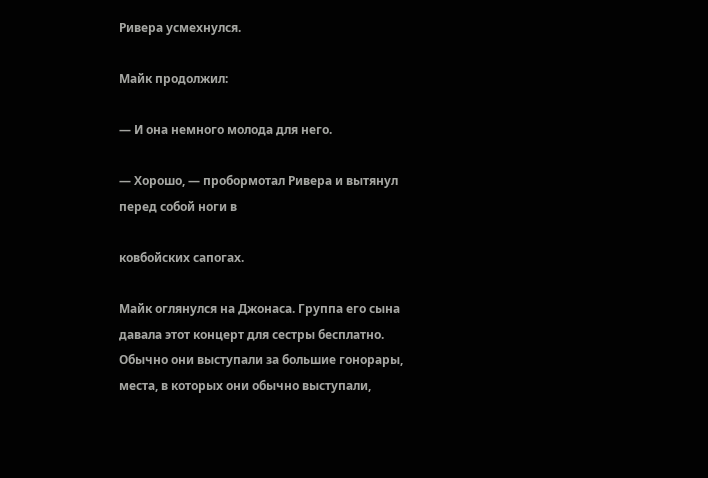Ривера усмехнулся.

Майк продолжил:

— И она немного молода для него.

— Хорошо, — пробормотал Ривера и вытянул перед собой ноги в

ковбойских сапогах.

Майк оглянулся на Джонаса. Группа его сына давала этот концерт для сестры бесплатно. Обычно они выступали за большие гонорары, места, в которых они обычно выступали,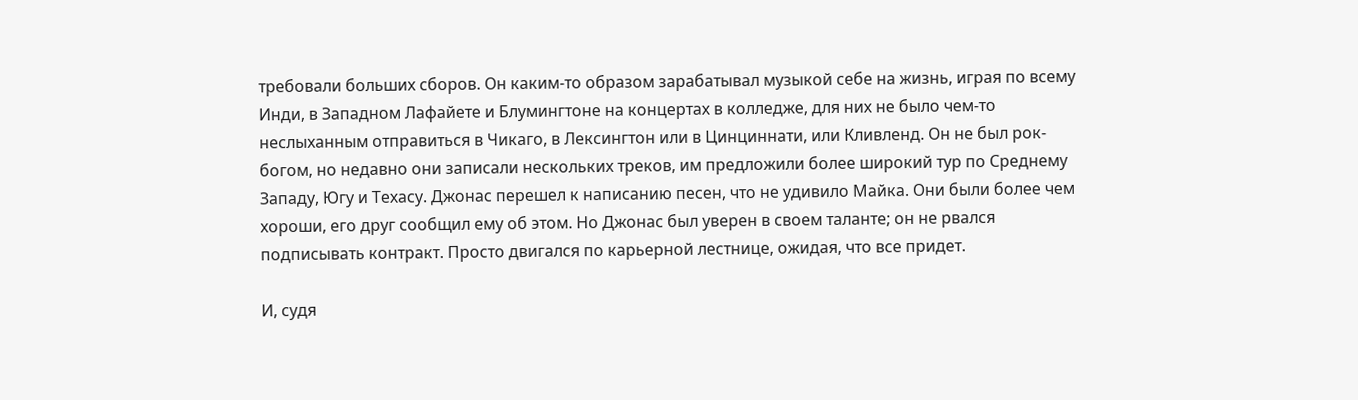требовали больших сборов. Он каким-то образом зарабатывал музыкой себе на жизнь, играя по всему Инди, в Западном Лафайете и Блумингтоне на концертах в колледже, для них не было чем-то неслыханным отправиться в Чикаго, в Лексингтон или в Цинциннати, или Кливленд. Он не был рок-богом, но недавно они записали нескольких треков, им предложили более широкий тур по Среднему Западу, Югу и Техасу. Джонас перешел к написанию песен, что не удивило Майка. Они были более чем хороши, его друг сообщил ему об этом. Но Джонас был уверен в своем таланте; он не рвался подписывать контракт. Просто двигался по карьерной лестнице, ожидая, что все придет.

И, судя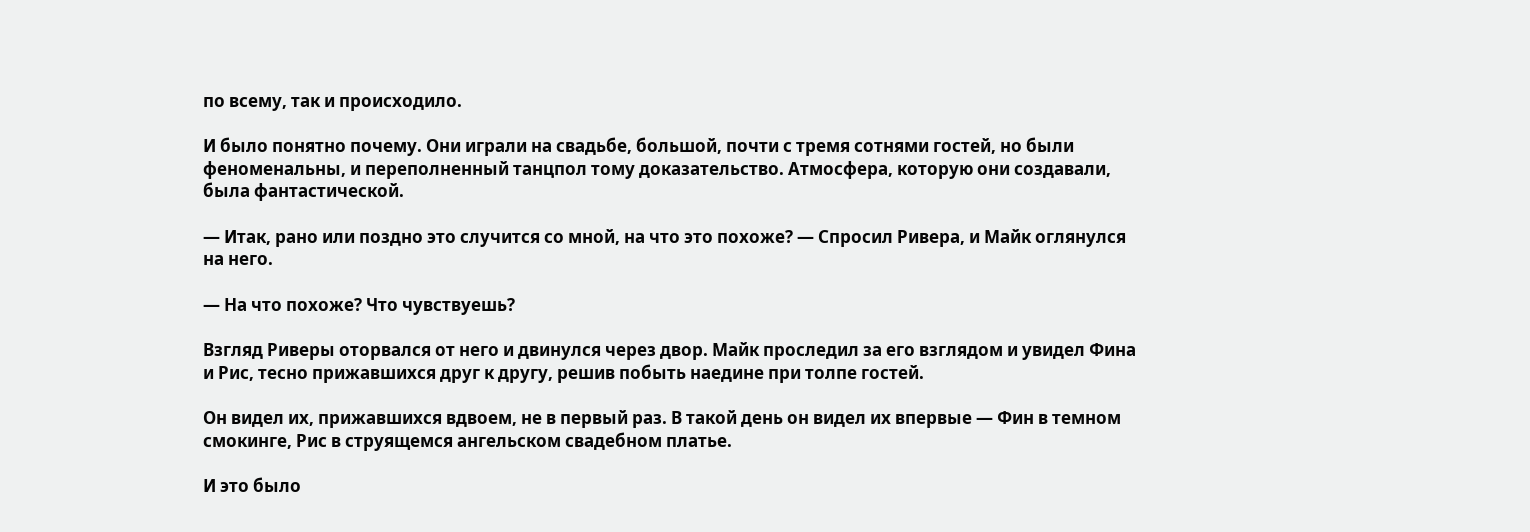по всему, так и происходило.

И было понятно почему. Они играли на свадьбе, большой, почти с тремя сотнями гостей, но были феноменальны, и переполненный танцпол тому доказательство. Атмосфера, которую они создавали, была фантастической.

— Итак, рано или поздно это случится со мной, на что это похоже? — Спросил Ривера, и Майк оглянулся на него.

— На что похоже? Что чувствуешь?

Взгляд Риверы оторвался от него и двинулся через двор. Майк проследил за его взглядом и увидел Фина и Рис, тесно прижавшихся друг к другу, решив побыть наедине при толпе гостей.

Он видел их, прижавшихся вдвоем, не в первый раз. В такой день он видел их впервые — Фин в темном смокинге, Рис в струящемся ангельском свадебном платье.

И это было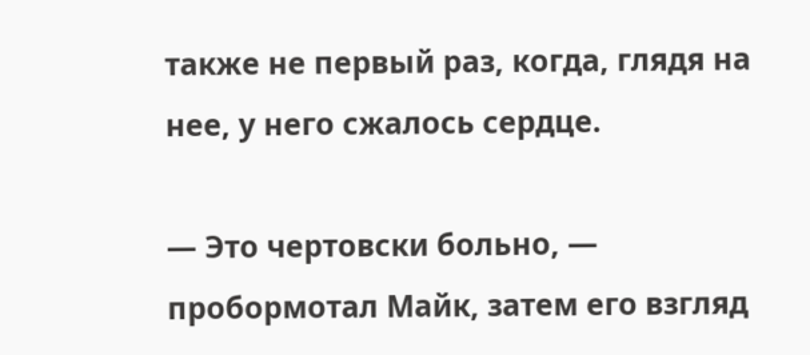также не первый раз, когда, глядя на нее, у него сжалось сердце.

— Это чертовски больно, — пробормотал Майк, затем его взгляд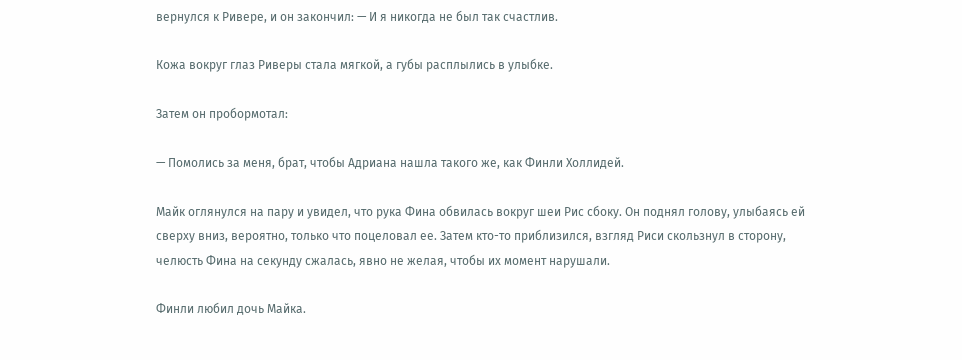вернулся к Ривере, и он закончил: — И я никогда не был так счастлив.

Кожа вокруг глаз Риверы стала мягкой, а губы расплылись в улыбке.

Затем он пробормотал:

— Помолись за меня, брат, чтобы Адриана нашла такого же, как Финли Холлидей.

Майк оглянулся на пару и увидел, что рука Фина обвилась вокруг шеи Рис сбоку. Он поднял голову, улыбаясь ей сверху вниз, вероятно, только что поцеловал ее. Затем кто-то приблизился, взгляд Риси скользнул в сторону, челюсть Фина на секунду сжалась, явно не желая, чтобы их момент нарушали.

Финли любил дочь Майка.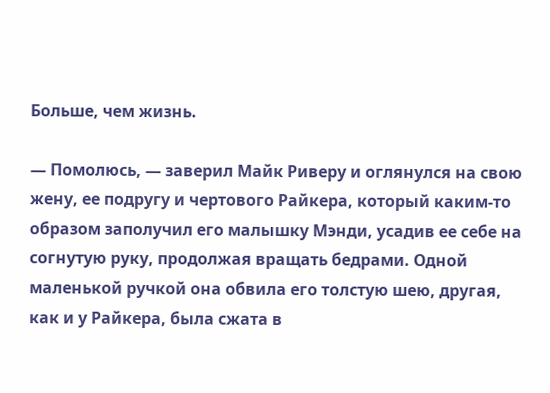Больше, чем жизнь.

— Помолюсь, — заверил Майк Риверу и оглянулся на свою жену, ее подругу и чертового Райкера, который каким-то образом заполучил его малышку Мэнди, усадив ее себе на согнутую руку, продолжая вращать бедрами. Одной маленькой ручкой она обвила его толстую шею, другая, как и у Райкера, была сжата в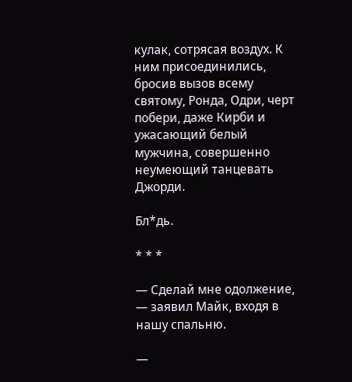кулак, сотрясая воздух. К ним присоединились, бросив вызов всему святому, Ронда, Одри, черт побери, даже Кирби и ужасающий белый мужчина, совершенно неумеющий танцевать Джорди.

Бл*дь.

* * *

— Сделай мне одолжение, — заявил Майк, входя в нашу спальню.

—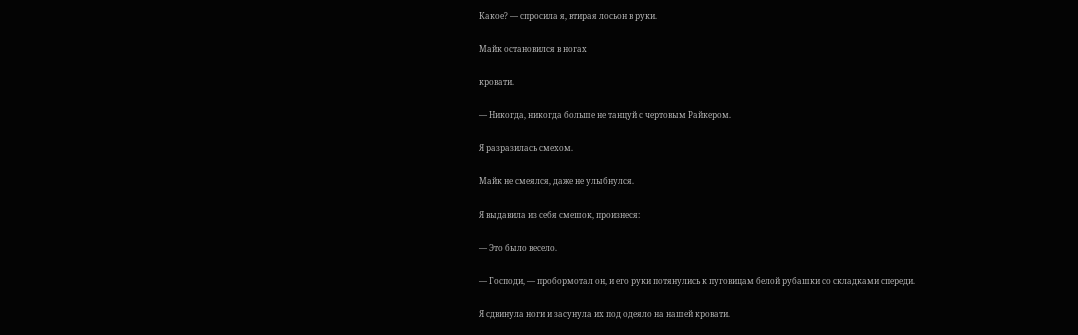Какое? — спросила я, втирая лосьон в руки.

Майк остановился в ногах

кровати.

— Никогда, никогда больше не танцуй с чертовым Райкером.

Я разразилась смехом.

Майк не смеялся, даже не улыбнулся.

Я выдавила из себя смешок, произнеся:

— Это было весело.

— Господи, — пробормотал он, и его руки потянулись к пуговицам белой рубашки со складками спереди.

Я сдвинула ноги и засунула их под одеяло на нашей кровати.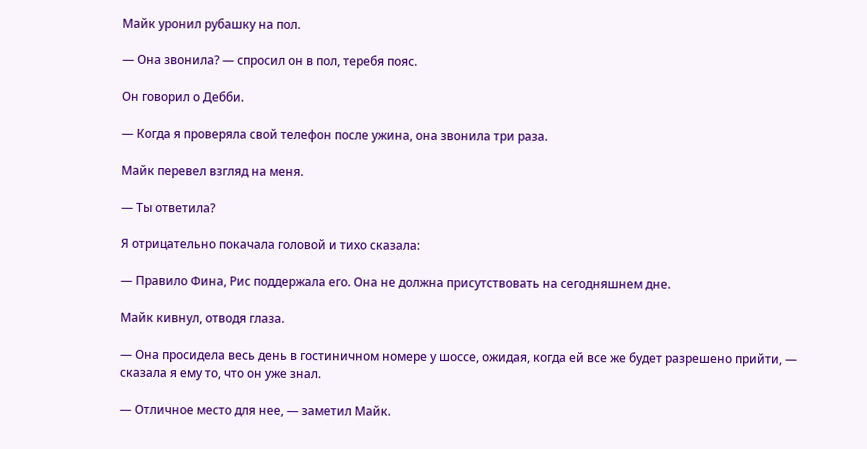Майк уронил рубашку на пол.

— Она звонила? — спросил он в пол, теребя пояс.

Он говорил о Дебби.

— Когда я проверяла свой телефон после ужина, она звонила три раза.

Майк перевел взгляд на меня.

— Ты ответила?

Я отрицательно покачала головой и тихо сказала:

— Правило Фина, Рис поддержала его. Она не должна присутствовать на сегодняшнем дне.

Майк кивнул, отводя глаза.

— Она просидела весь день в гостиничном номере у шоссе, ожидая, когда ей все же будет разрешено прийти, — сказала я ему то, что он уже знал.

— Отличное место для нее, — заметил Майк.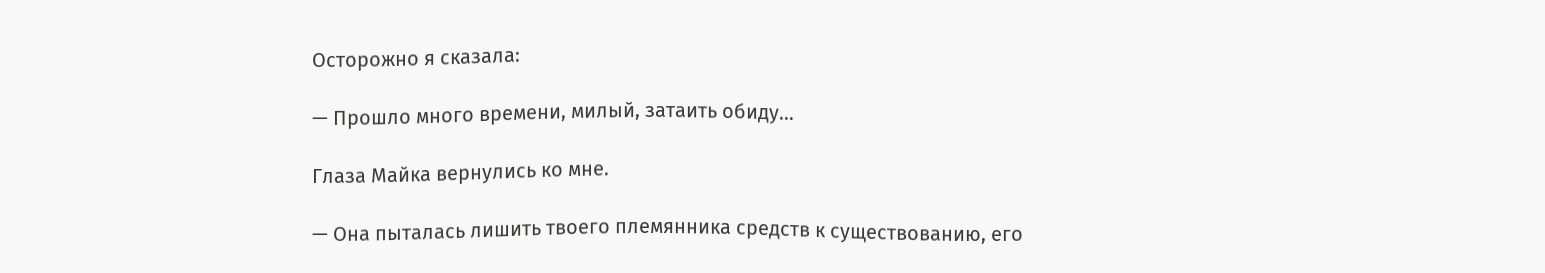Осторожно я сказала:

— Прошло много времени, милый, затаить обиду…

Глаза Майка вернулись ко мне.

— Она пыталась лишить твоего племянника средств к существованию, его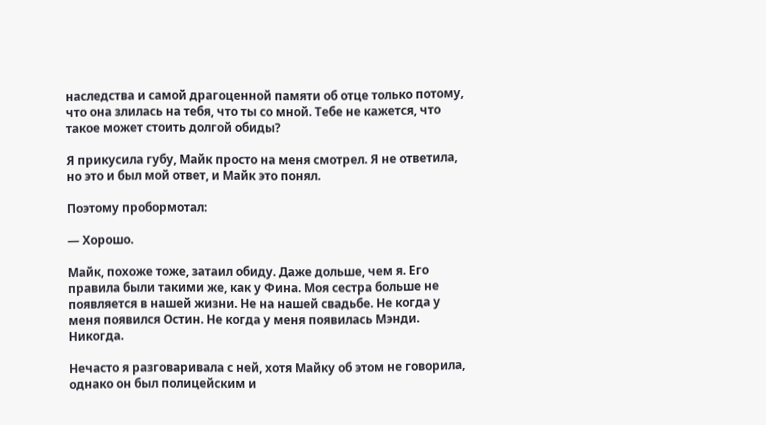наследства и самой драгоценной памяти об отце только потому, что она злилась на тебя, что ты со мной. Тебе не кажется, что такое может стоить долгой обиды?

Я прикусила губу, Майк просто на меня смотрел. Я не ответила, но это и был мой ответ, и Майк это понял.

Поэтому пробормотал:

— Хорошо.

Майк, похоже тоже, затаил обиду. Даже дольше, чем я. Его правила были такими же, как у Фина. Моя сестра больше не появляется в нашей жизни. Не на нашей свадьбе. Не когда у меня появился Остин. Не когда у меня появилась Мэнди. Никогда.

Нечасто я разговаривала с ней, хотя Майку об этом не говорила, однако он был полицейским и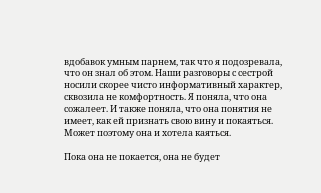вдобавок умным парнем, так что я подозревала, что он знал об этом. Наши разговоры с сестрой носили скорее чисто информативный характер, сквозила не комфортность. Я поняла, что она сожалеет. И также поняла, что она понятия не имеет, как ей признать свою вину и покаяться. Может поэтому она и хотела каяться.

Пока она не покается, она не будет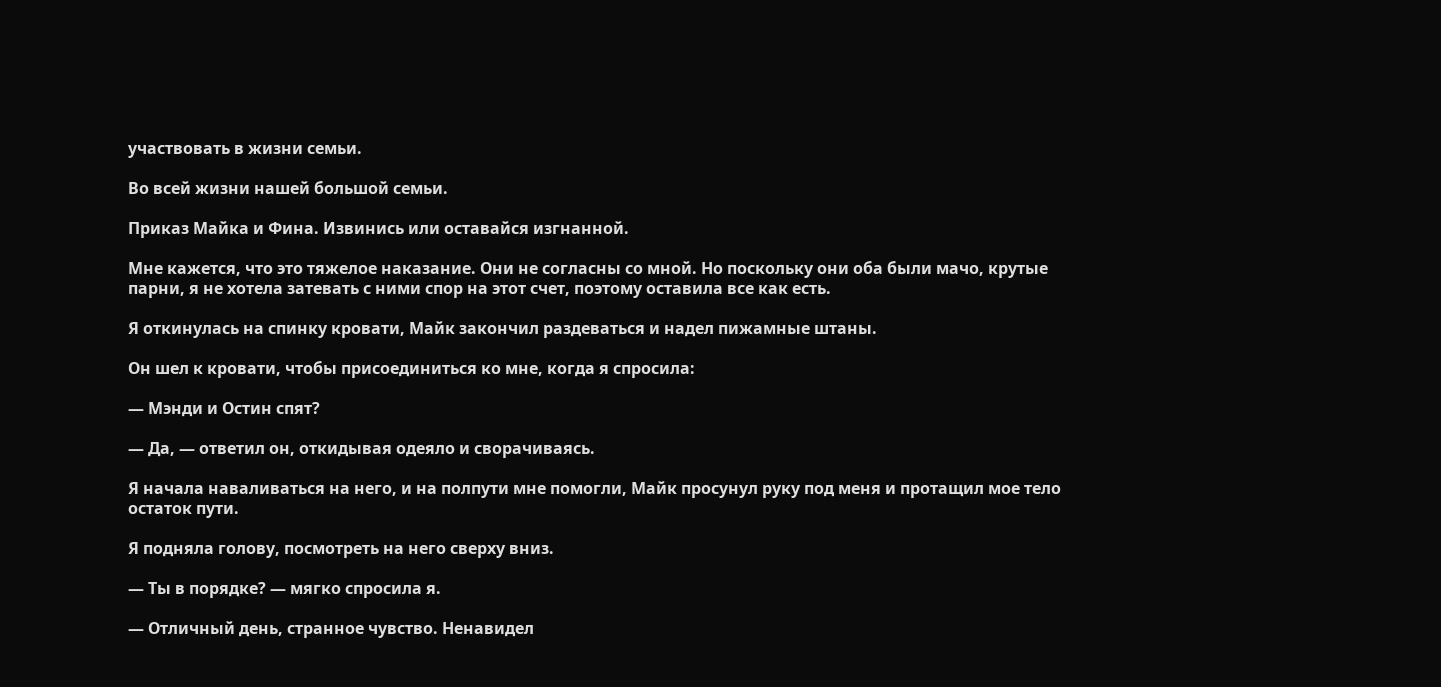участвовать в жизни семьи.

Во всей жизни нашей большой семьи.

Приказ Майка и Фина. Извинись или оставайся изгнанной.

Мне кажется, что это тяжелое наказание. Они не согласны со мной. Но поскольку они оба были мачо, крутые парни, я не хотела затевать с ними спор на этот счет, поэтому оставила все как есть.

Я откинулась на спинку кровати, Майк закончил раздеваться и надел пижамные штаны.

Он шел к кровати, чтобы присоединиться ко мне, когда я спросила:

— Мэнди и Остин спят?

— Да, — ответил он, откидывая одеяло и сворачиваясь.

Я начала наваливаться на него, и на полпути мне помогли, Майк просунул руку под меня и протащил мое тело остаток пути.

Я подняла голову, посмотреть на него сверху вниз.

— Ты в порядке? — мягко спросила я.

— Отличный день, странное чувство. Ненавидел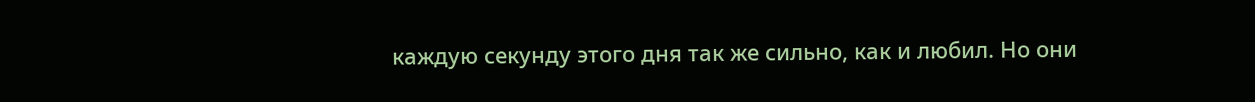каждую секунду этого дня так же сильно, как и любил. Но они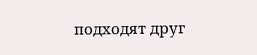подходят друг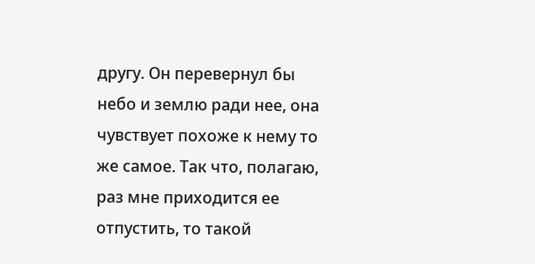другу. Он перевернул бы небо и землю ради нее, она чувствует похоже к нему то же самое. Так что, полагаю, раз мне приходится ее отпустить, то такой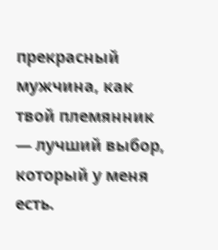прекрасный мужчина, как твой племянник — лучший выбор, который у меня есть.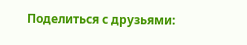Поделиться с друзьями: